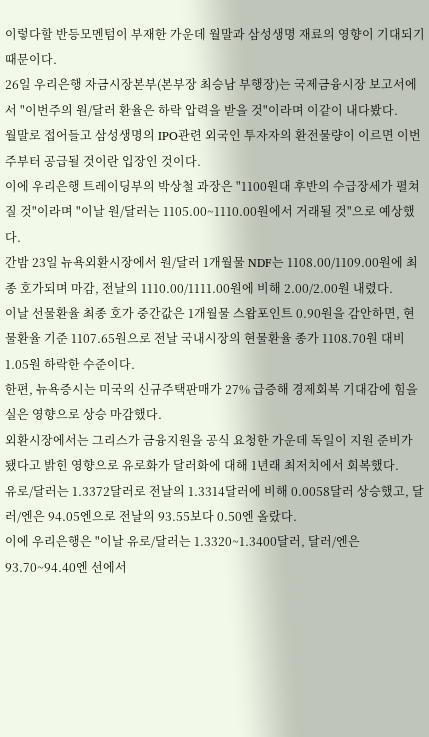이렇다할 반등모멘텀이 부재한 가운데 월말과 삼성생명 재료의 영향이 기대되기 때문이다.
26일 우리은행 자금시장본부(본부장 최승남 부행장)는 국제금융시장 보고서에서 "이번주의 원/달러 환율은 하락 압력을 받을 것"이라며 이같이 내다봤다.
월말로 접어들고 삼성생명의 IPO관련 외국인 투자자의 환전물량이 이르면 이번주부터 공급될 것이란 입장인 것이다.
이에 우리은행 트레이딩부의 박상철 과장은 "1100원대 후반의 수급장세가 펼쳐질 것"이라며 "이날 원/달러는 1105.00~1110.00원에서 거래될 것"으로 예상했다.
간밤 23일 뉴욕외환시장에서 원/달러 1개월물 NDF는 1108.00/1109.00원에 최종 호가되며 마감, 전날의 1110.00/1111.00원에 비해 2.00/2.00원 내렸다.
이날 선물환율 최종 호가 중간값은 1개월물 스왑포인트 0.90원을 감안하면, 현물환율 기준 1107.65원으로 전날 국내시장의 현물환율 종가 1108.70원 대비 1.05원 하락한 수준이다.
한편, 뉴욕증시는 미국의 신규주택판매가 27% 급증해 경제회복 기대감에 힘을 실은 영향으로 상승 마감했다.
외환시장에서는 그리스가 금융지원을 공식 요청한 가운데 독일이 지원 준비가 됐다고 밝힌 영향으로 유로화가 달러화에 대해 1년래 최저치에서 회복했다.
유로/달러는 1.3372달러로 전날의 1.3314달러에 비해 0.0058달러 상승했고, 달러/엔은 94.05엔으로 전날의 93.55보다 0.50엔 올랐다.
이에 우리은행은 "이날 유로/달러는 1.3320~1.3400달러, 달러/엔은 93.70~94.40엔 선에서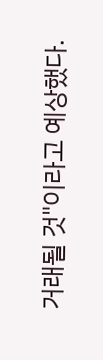거래될 것"이라고 예상했다.